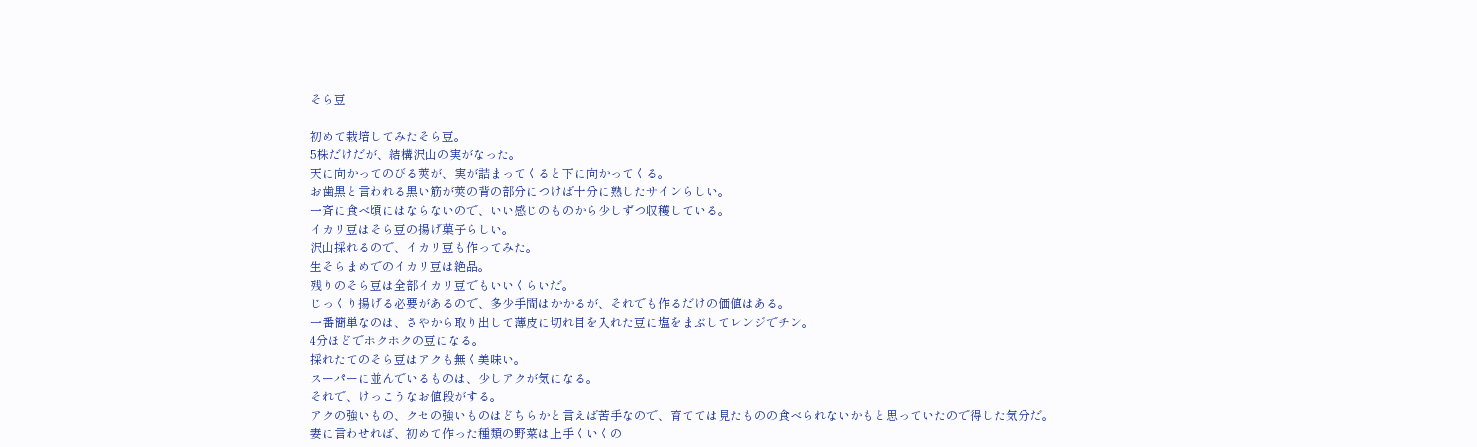そら豆

初めて栽培してみたそら豆。
5株だけだが、結構沢山の実がなった。
天に向かってのびる莢が、実が詰まってくると下に向かってくる。
お歯黒と言われる黒い筋が莢の背の部分につけば十分に熟したサインらしい。
一斉に食べ頃にはならないので、いい感じのものから少しずつ収穫している。
イカリ豆はそら豆の揚げ菓子らしい。
沢山採れるので、イカリ豆も作ってみた。
生そらまめでのイカリ豆は絶品。
残りのそら豆は全部イカリ豆でもいいくらいだ。
じっくり揚げる必要があるので、多少手間はかかるが、それでも作るだけの価値はある。
一番簡単なのは、さやから取り出して薄皮に切れ目を入れた豆に塩をまぶしてレンジでチン。
4分ほどでホクホクの豆になる。
採れたてのそら豆はアクも無く美味い。
スーパーに並んでいるものは、少しアクが気になる。
それで、けっこうなお値段がする。
アクの強いもの、クセの強いものはどちらかと言えば苦手なので、育てては見たものの食べられないかもと思っていたので得した気分だ。
妻に言わせれば、初めて作った種類の野菜は上手くいくの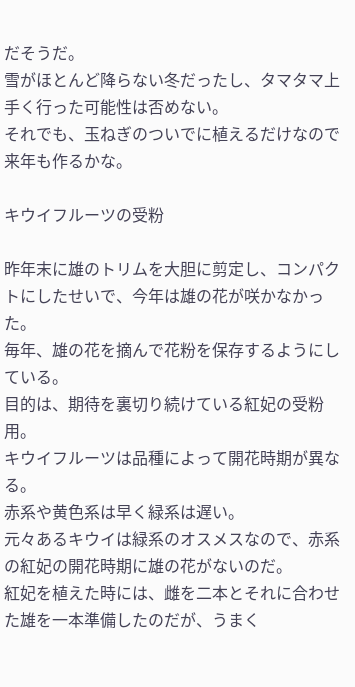だそうだ。
雪がほとんど降らない冬だったし、タマタマ上手く行った可能性は否めない。
それでも、玉ねぎのついでに植えるだけなので来年も作るかな。

キウイフルーツの受粉

昨年末に雄のトリムを大胆に剪定し、コンパクトにしたせいで、今年は雄の花が咲かなかった。
毎年、雄の花を摘んで花粉を保存するようにしている。
目的は、期待を裏切り続けている紅妃の受粉用。
キウイフルーツは品種によって開花時期が異なる。
赤系や黄色系は早く緑系は遅い。
元々あるキウイは緑系のオスメスなので、赤系の紅妃の開花時期に雄の花がないのだ。
紅妃を植えた時には、雌を二本とそれに合わせた雄を一本準備したのだが、うまく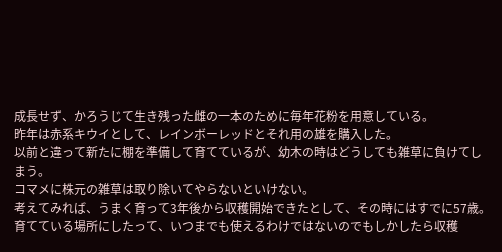成長せず、かろうじて生き残った雌の一本のために毎年花粉を用意している。
昨年は赤系キウイとして、レインボーレッドとそれ用の雄を購入した。
以前と違って新たに棚を準備して育てているが、幼木の時はどうしても雑草に負けてしまう。
コマメに株元の雑草は取り除いてやらないといけない。
考えてみれば、うまく育って3年後から収穫開始できたとして、その時にはすでに57歳。
育てている場所にしたって、いつまでも使えるわけではないのでもしかしたら収穫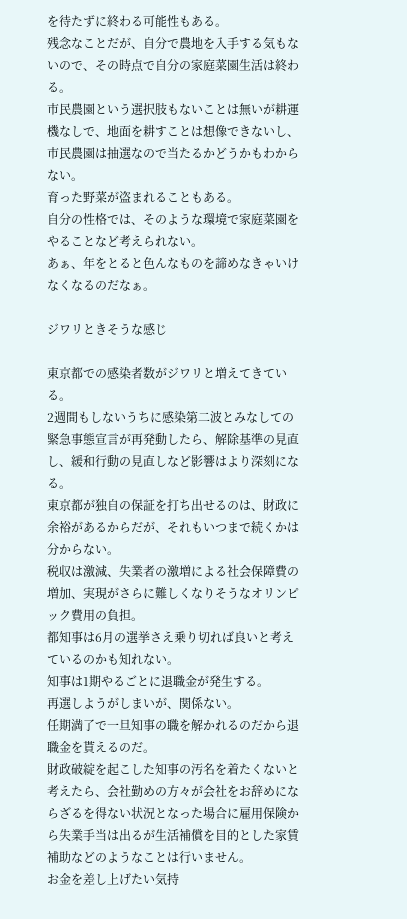を待たずに終わる可能性もある。
残念なことだが、自分で農地を入手する気もないので、その時点で自分の家庭菜園生活は終わる。
市民農園という選択肢もないことは無いが耕運機なしで、地面を耕すことは想像できないし、市民農園は抽選なので当たるかどうかもわからない。
育った野菜が盗まれることもある。
自分の性格では、そのような環境で家庭菜園をやることなど考えられない。
あぁ、年をとると色んなものを諦めなきゃいけなくなるのだなぁ。

ジワリときそうな感じ

東京都での感染者数がジワリと増えてきている。
2週間もしないうちに感染第二波とみなしての緊急事態宣言が再発動したら、解除基準の見直し、緩和行動の見直しなど影響はより深刻になる。
東京都が独自の保証を打ち出せるのは、財政に余裕があるからだが、それもいつまで続くかは分からない。
税収は激減、失業者の激増による社会保障費の増加、実現がさらに難しくなりそうなオリンピック費用の負担。
都知事は6月の選挙さえ乗り切れば良いと考えているのかも知れない。
知事は1期やるごとに退職金が発生する。
再選しようがしまいが、関係ない。
任期満了で一旦知事の職を解かれるのだから退職金を貰えるのだ。
財政破綻を起こした知事の汚名を着たくないと考えたら、会社勤めの方々が会社をお辞めにならざるを得ない状況となった場合に雇用保険から失業手当は出るが生活補償を目的とした家賃補助などのようなことは行いません。
お金を差し上げたい気持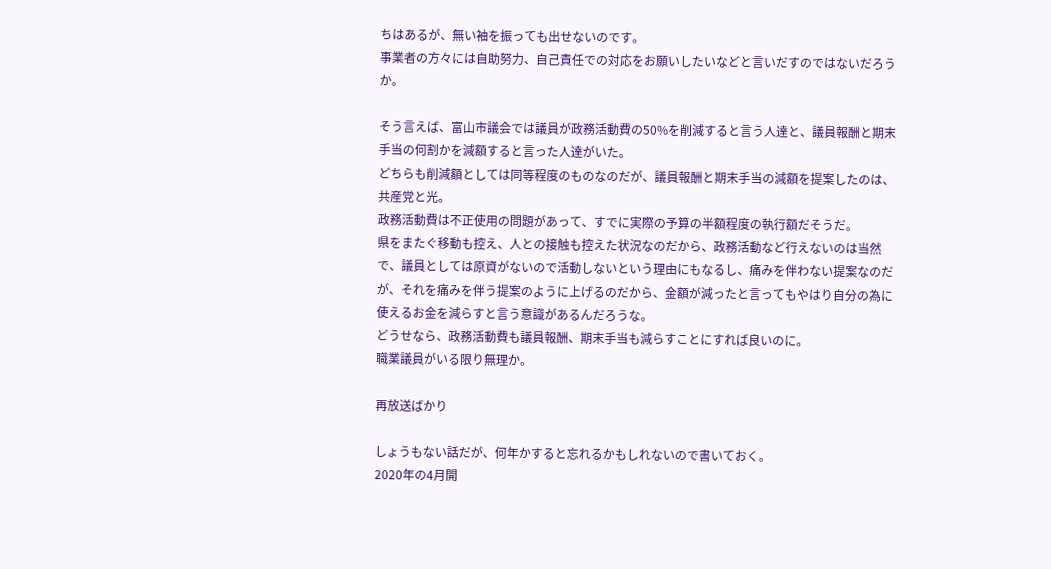ちはあるが、無い袖を振っても出せないのです。
事業者の方々には自助努力、自己責任での対応をお願いしたいなどと言いだすのではないだろうか。

そう言えば、富山市議会では議員が政務活動費の50%を削減すると言う人達と、議員報酬と期末手当の何割かを減額すると言った人達がいた。
どちらも削減額としては同等程度のものなのだが、議員報酬と期末手当の減額を提案したのは、共産党と光。
政務活動費は不正使用の問題があって、すでに実際の予算の半額程度の執行額だそうだ。
県をまたぐ移動も控え、人との接触も控えた状況なのだから、政務活動など行えないのは当然で、議員としては原資がないので活動しないという理由にもなるし、痛みを伴わない提案なのだが、それを痛みを伴う提案のように上げるのだから、金額が減ったと言ってもやはり自分の為に使えるお金を減らすと言う意識があるんだろうな。
どうせなら、政務活動費も議員報酬、期末手当も減らすことにすれば良いのに。
職業議員がいる限り無理か。

再放送ばかり

しょうもない話だが、何年かすると忘れるかもしれないので書いておく。
2020年の4月開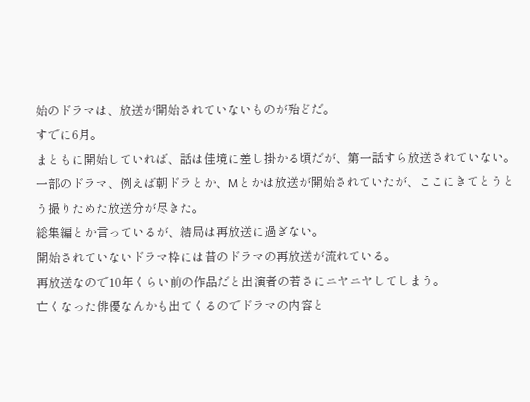始のドラマは、放送が開始されていないものが殆どだ。
すでに6月。
まともに開始していれば、話は佳境に差し掛かる頃だが、第一話すら放送されていない。
一部のドラマ、例えば朝ドラとか、Mとかは放送が開始されていたが、ここにきてとうとう撮りためた放送分が尽きた。
総集編とか言っているが、結局は再放送に過ぎない。
開始されていないドラマ枠には昔のドラマの再放送が流れている。
再放送なので10年くらい前の作品だと出演者の若さにニヤニヤしてしまう。
亡くなった俳優なんかも出てくるのでドラマの内容と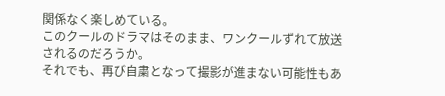関係なく楽しめている。
このクールのドラマはそのまま、ワンクールずれて放送されるのだろうか。
それでも、再び自粛となって撮影が進まない可能性もあ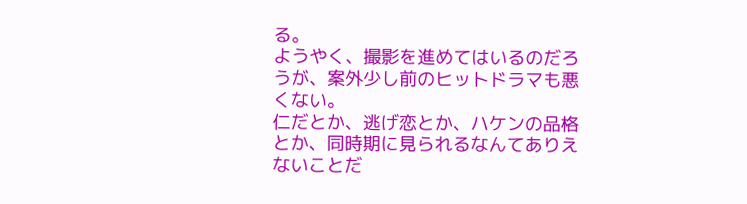る。
ようやく、撮影を進めてはいるのだろうが、案外少し前のヒットドラマも悪くない。
仁だとか、逃げ恋とか、ハケンの品格とか、同時期に見られるなんてありえないことだ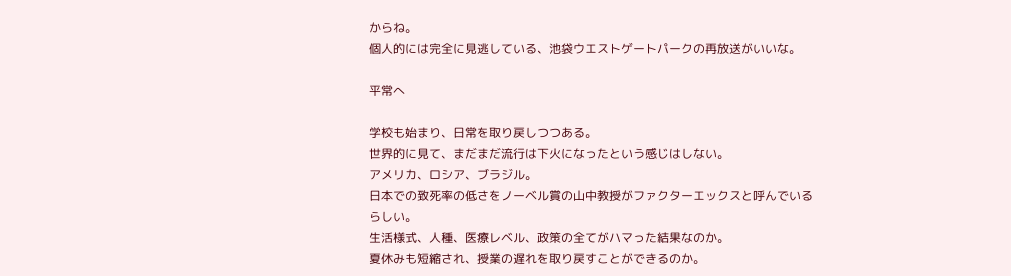からね。
個人的には完全に見逃している、池袋ウエストゲートパークの再放送がいいな。

平常へ

学校も始まり、日常を取り戻しつつある。
世界的に見て、まだまだ流行は下火になったという感じはしない。
アメリカ、ロシア、ブラジル。
日本での致死率の低さをノーベル賞の山中教授がファクターエックスと呼んでいるらしい。
生活様式、人種、医療レベル、政策の全てがハマった結果なのか。
夏休みも短縮され、授業の遅れを取り戻すことができるのか。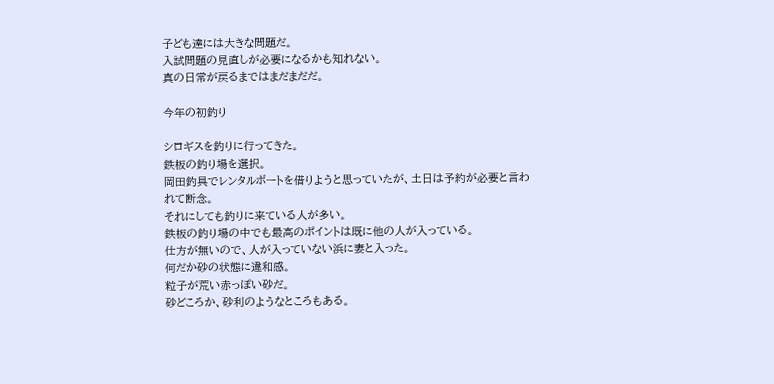子ども達には大きな問題だ。
入試問題の見直しが必要になるかも知れない。
真の日常が戻るまではまだまだだ。

今年の初釣り

シロギスを釣りに行ってきた。
鉄板の釣り場を選択。
岡田釣具でレンタルボートを借りようと思っていたが、土日は予約が必要と言われて断念。
それにしても釣りに来ている人が多い。
鉄板の釣り場の中でも最高のポイントは既に他の人が入っている。
仕方が無いので、人が入っていない浜に妻と入った。
何だか砂の状態に違和感。
粒子が荒い赤っぽい砂だ。
砂どころか、砂利のようなところもある。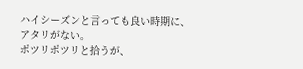ハイシーズンと言っても良い時期に、アタリがない。
ポツリポツリと拾うが、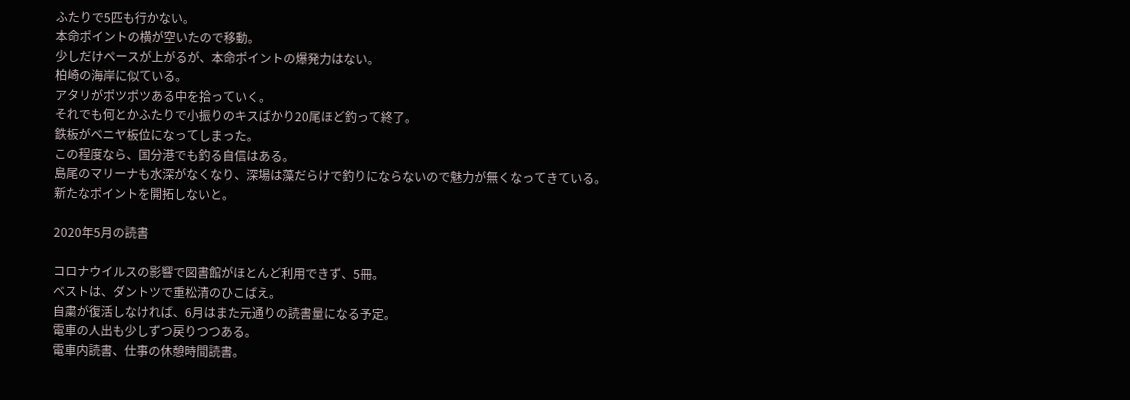ふたりで5匹も行かない。
本命ポイントの横が空いたので移動。
少しだけペースが上がるが、本命ポイントの爆発力はない。
柏崎の海岸に似ている。
アタリがポツポツある中を拾っていく。
それでも何とかふたりで小振りのキスばかり20尾ほど釣って終了。
鉄板がベニヤ板位になってしまった。
この程度なら、国分港でも釣る自信はある。
島尾のマリーナも水深がなくなり、深場は藻だらけで釣りにならないので魅力が無くなってきている。
新たなポイントを開拓しないと。

2020年5月の読書

コロナウイルスの影響で図書館がほとんど利用できず、5冊。
ベストは、ダントツで重松清のひこばえ。
自粛が復活しなければ、6月はまた元通りの読書量になる予定。
電車の人出も少しずつ戻りつつある。
電車内読書、仕事の休憩時間読書。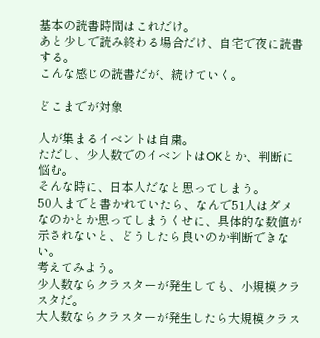基本の読書時間はこれだけ。
あと少しで読み終わる場合だけ、自宅で夜に読書する。
こんな感じの読書だが、続けていく。

どこまでが対象

人が集まるイベントは自粛。
ただし、少人数でのイベントはOKとか、判断に悩む。
そんな時に、日本人だなと思ってしまう。
50人までと書かれていたら、なんで51人はダメなのかとか思ってしまうくせに、具体的な数値が示されないと、どうしたら良いのか判断できない。
考えてみよう。
少人数ならクラスターが発生しても、小規模クラスタだ。
大人数ならクラスターが発生したら大規模クラス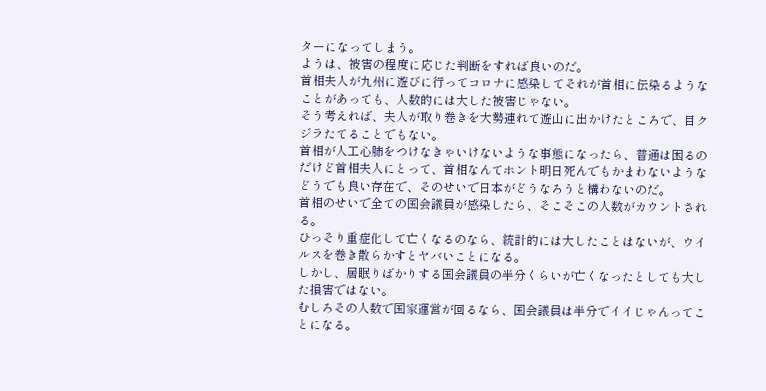ターになってしまう。
ようは、被害の程度に応じた判断をすれば良いのだ。
首相夫人が九州に遊びに行ってコロナに感染してそれが首相に伝染るようなことがあっても、人数的には大した被害じゃない。
そう考えれば、夫人が取り巻きを大勢連れて遊山に出かけたところで、目クジラたてることでもない。
首相が人工心肺をつけなきゃいけないような事態になったら、普通は困るのだけど首相夫人にとって、首相なんてホント明日死んでもかまわないようなどうでも良い存在で、そのせいで日本がどうなろうと構わないのだ。
首相のせいで全ての国会議員が感染したら、そこそこの人数がカウントされる。
ひっそり重症化して亡くなるのなら、統計的には大したことはないが、ウイルスを巻き散らかすとヤバいことになる。
しかし、居眠りばかりする国会議員の半分くらいが亡くなったとしても大した損害ではない。
むしろその人数で国家運営が回るなら、国会議員は半分でイイじゃんってことになる。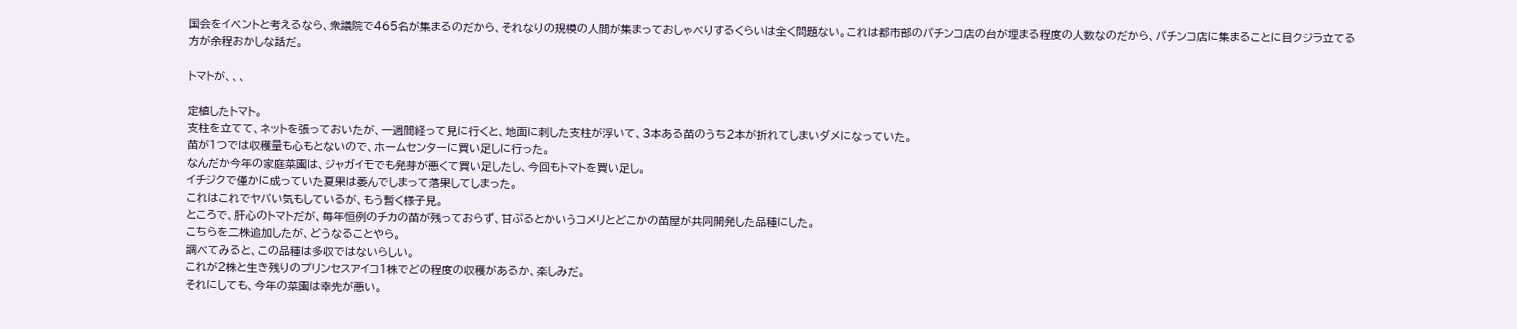国会をイベントと考えるなら、衆議院で465名が集まるのだから、それなりの規模の人間が集まっておしゃべりするくらいは全く問題ない。これは都市部のパチンコ店の台が埋まる程度の人数なのだから、パチンコ店に集まることに目クジラ立てる方が余程おかしな話だ。

トマトが、、、

定植したトマト。
支柱を立てて、ネットを張っておいたが、一週間経って見に行くと、地面に刺した支柱が浮いて、3本ある苗のうち2本が折れてしまいダメになっていた。
苗が1つでは収穫量も心もとないので、ホームセンターに買い足しに行った。
なんだか今年の家庭菜園は、ジャガイモでも発芽が悪くて買い足したし、今回もトマトを買い足し。
イチジクで僅かに成っていた夏果は萎んでしまって落果してしまった。
これはこれでヤバい気もしているが、もう暫く様子見。
ところで、肝心のトマトだが、毎年恒例のチカの苗が残っておらず、甘ぷるとかいうコメリとどこかの苗屋が共同開発した品種にした。
こちらを二株追加したが、どうなることやら。
調べてみると、この品種は多収ではないらしい。
これが2株と生き残りのプリンセスアイコ1株でどの程度の収穫があるか、楽しみだ。
それにしても、今年の菜園は幸先が悪い。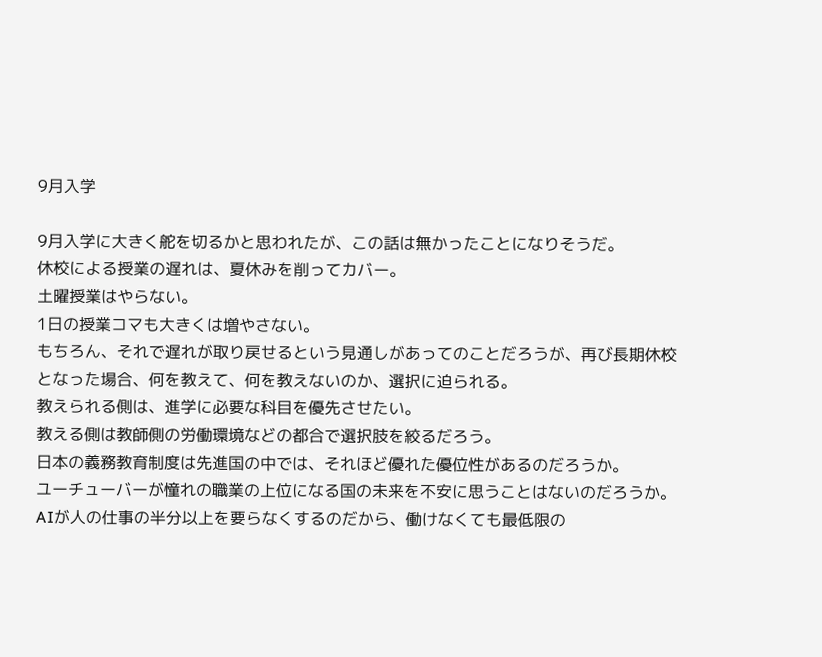9月入学

9月入学に大きく舵を切るかと思われたが、この話は無かったことになりそうだ。
休校による授業の遅れは、夏休みを削ってカバー。
土曜授業はやらない。
1日の授業コマも大きくは増やさない。
もちろん、それで遅れが取り戻せるという見通しがあってのことだろうが、再び長期休校となった場合、何を教えて、何を教えないのか、選択に迫られる。
教えられる側は、進学に必要な科目を優先させたい。
教える側は教師側の労働環境などの都合で選択肢を絞るだろう。
日本の義務教育制度は先進国の中では、それほど優れた優位性があるのだろうか。
ユーチューバーが憧れの職業の上位になる国の未来を不安に思うことはないのだろうか。
AIが人の仕事の半分以上を要らなくするのだから、働けなくても最低限の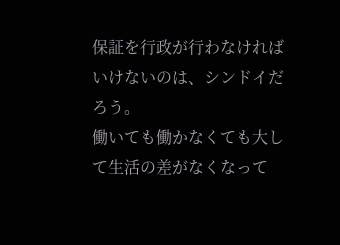保証を行政が行わなければいけないのは、シンドイだろう。
働いても働かなくても大して生活の差がなくなって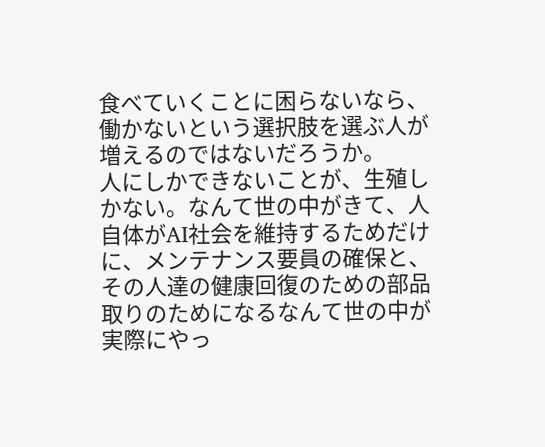食べていくことに困らないなら、働かないという選択肢を選ぶ人が増えるのではないだろうか。
人にしかできないことが、生殖しかない。なんて世の中がきて、人自体がAI社会を維持するためだけに、メンテナンス要員の確保と、その人達の健康回復のための部品取りのためになるなんて世の中が実際にやっ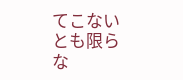てこないとも限らな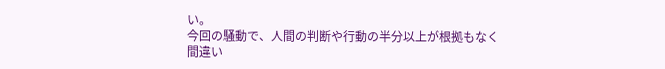い。
今回の騒動で、人間の判断や行動の半分以上が根拠もなく間違い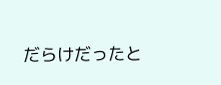だらけだったと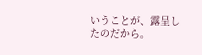いうことが、露呈したのだから。